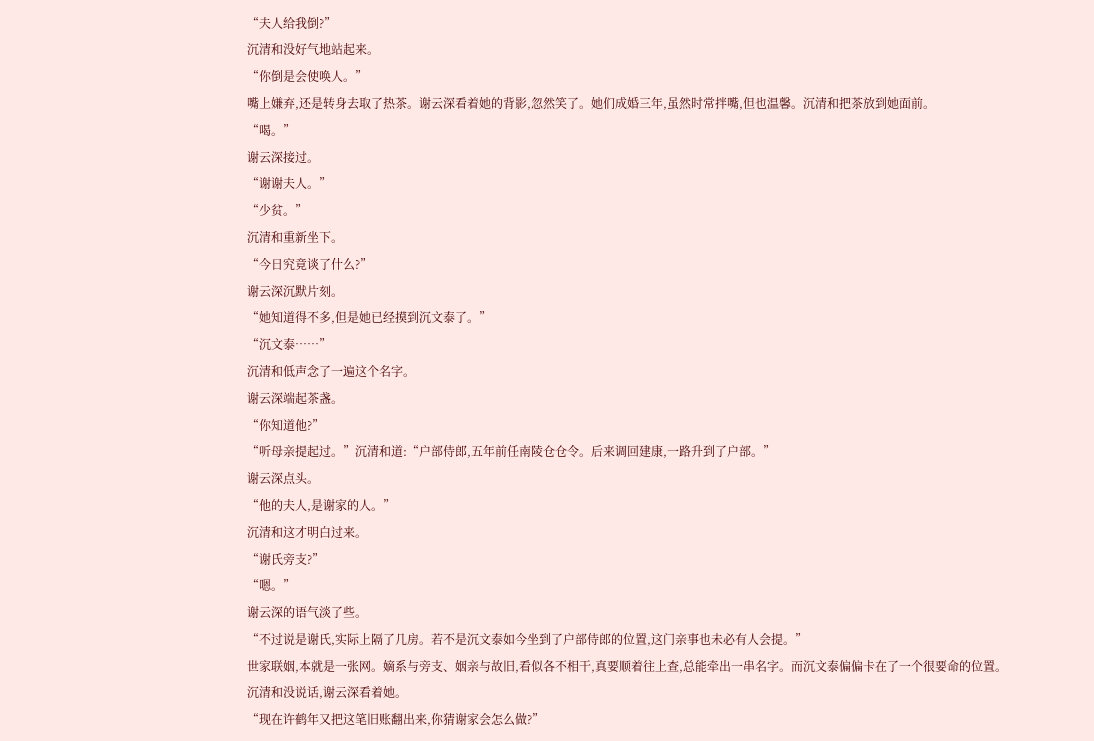“夫人给我倒?”
沉清和没好气地站起来。
“你倒是会使唤人。”
嘴上嫌弃,还是转身去取了热茶。谢云深看着她的背影,忽然笑了。她们成婚三年,虽然时常拌嘴,但也温馨。沉清和把茶放到她面前。
“喝。”
谢云深接过。
“谢谢夫人。”
“少贫。”
沉清和重新坐下。
“今日究竟谈了什么?”
谢云深沉默片刻。
“她知道得不多,但是她已经摸到沉文泰了。”
“沉文泰……”
沉清和低声念了一遍这个名字。
谢云深端起茶盏。
“你知道他?”
“听母亲提起过。”沉清和道:“户部侍郎,五年前任南陵仓仓令。后来调回建康,一路升到了户部。”
谢云深点头。
“他的夫人,是谢家的人。”
沉清和这才明白过来。
“谢氏旁支?”
“嗯。”
谢云深的语气淡了些。
“不过说是谢氏,实际上隔了几房。若不是沉文泰如今坐到了户部侍郎的位置,这门亲事也未必有人会提。”
世家联姻,本就是一张网。嫡系与旁支、姻亲与故旧,看似各不相干,真要顺着往上查,总能牵出一串名字。而沉文泰偏偏卡在了一个很要命的位置。
沉清和没说话,谢云深看着她。
“现在许鹤年又把这笔旧账翻出来,你猜谢家会怎么做?”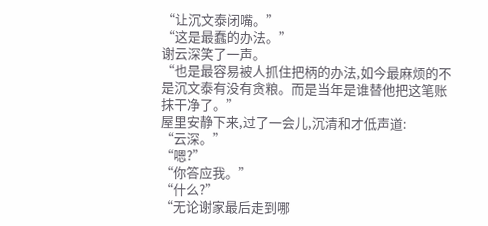“让沉文泰闭嘴。”
“这是最蠢的办法。”
谢云深笑了一声。
“也是最容易被人抓住把柄的办法,如今最麻烦的不是沉文泰有没有贪粮。而是当年是谁替他把这笔账抹干净了。”
屋里安静下来,过了一会儿,沉清和才低声道:
“云深。”
“嗯?”
“你答应我。”
“什么?”
“无论谢家最后走到哪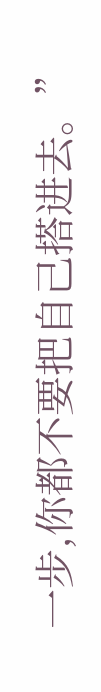一步,你都不要把自己搭进去。”